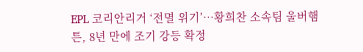EPL 코리안리거 ‘전멸 위기’…황희찬 소속팀 울버햄튼, 8년 만에 조기 강등 확정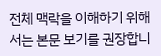전체 맥락을 이해하기 위해서는 본문 보기를 권장합니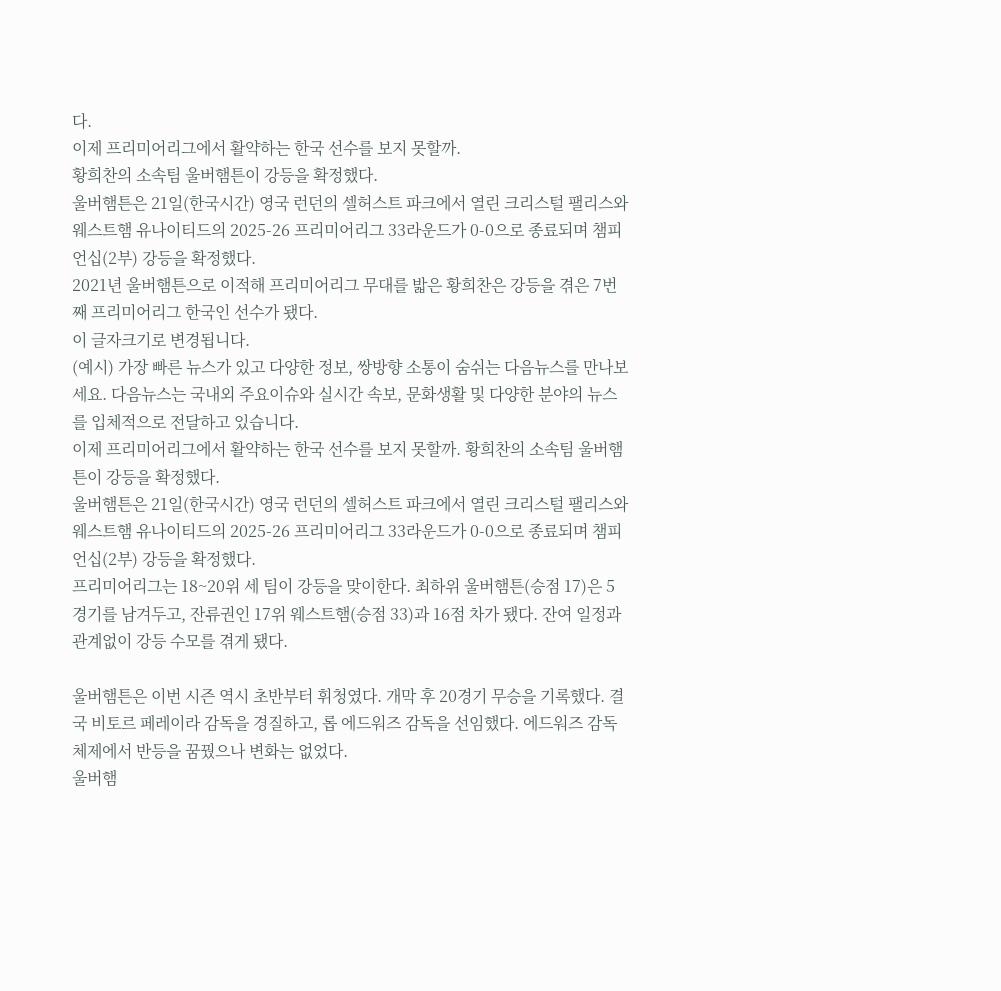다.
이제 프리미어리그에서 활약하는 한국 선수를 보지 못할까.
황희찬의 소속팀 울버햄튼이 강등을 확정했다.
울버햄튼은 21일(한국시간) 영국 런던의 셀허스트 파크에서 열린 크리스털 팰리스와 웨스트햄 유나이티드의 2025-26 프리미어리그 33라운드가 0-0으로 종료되며 챔피언십(2부) 강등을 확정했다.
2021년 울버햄튼으로 이적해 프리미어리그 무대를 밟은 황희찬은 강등을 겪은 7번째 프리미어리그 한국인 선수가 됐다.
이 글자크기로 변경됩니다.
(예시) 가장 빠른 뉴스가 있고 다양한 정보, 쌍방향 소통이 숨쉬는 다음뉴스를 만나보세요. 다음뉴스는 국내외 주요이슈와 실시간 속보, 문화생활 및 다양한 분야의 뉴스를 입체적으로 전달하고 있습니다.
이제 프리미어리그에서 활약하는 한국 선수를 보지 못할까. 황희찬의 소속팀 울버햄튼이 강등을 확정했다.
울버햄튼은 21일(한국시간) 영국 런던의 셀허스트 파크에서 열린 크리스털 팰리스와 웨스트햄 유나이티드의 2025-26 프리미어리그 33라운드가 0-0으로 종료되며 챔피언십(2부) 강등을 확정했다.
프리미어리그는 18~20위 세 팀이 강등을 맞이한다. 최하위 울버햄튼(승점 17)은 5경기를 남겨두고, 잔류권인 17위 웨스트햄(승점 33)과 16점 차가 됐다. 잔여 일정과 관계없이 강등 수모를 겪게 됐다.

울버햄튼은 이번 시즌 역시 초반부터 휘청였다. 개막 후 20경기 무승을 기록했다. 결국 비토르 페레이라 감독을 경질하고, 롭 에드워즈 감독을 선임했다. 에드워즈 감독 체제에서 반등을 꿈꿨으나 변화는 없었다.
울버햄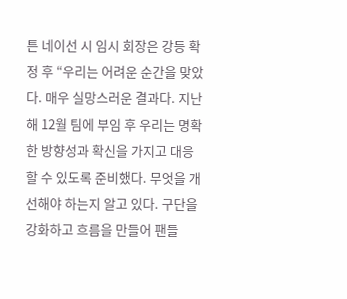튼 네이선 시 임시 회장은 강등 확정 후 “우리는 어려운 순간을 맞았다. 매우 실망스러운 결과다. 지난해 12월 팀에 부임 후 우리는 명확한 방향성과 확신을 가지고 대응할 수 있도록 준비했다. 무엇을 개선해야 하는지 알고 있다. 구단을 강화하고 흐름을 만들어 팬들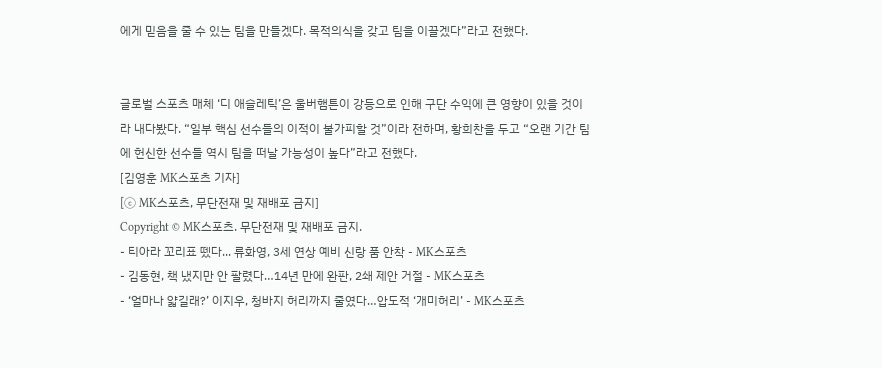에게 믿음을 줄 수 있는 팀을 만들겠다. 목적의식을 갖고 팀을 이끌겠다”라고 전했다.


글로벌 스포츠 매체 ‘디 애슬레틱’은 울버햄튼이 강등으로 인해 구단 수익에 큰 영향이 있을 것이라 내다봤다. “일부 핵심 선수들의 이적이 불가피할 것”이라 전하며, 황희찬을 두고 “오랜 기간 팀에 헌신한 선수들 역시 팀을 떠날 가능성이 높다”라고 전했다.
[김영훈 MK스포츠 기자]
[ⓒ MK스포츠, 무단전재 및 재배포 금지]
Copyright © MK스포츠. 무단전재 및 재배포 금지.
- 티아라 꼬리표 뗐다... 류화영, 3세 연상 예비 신랑 품 안착 - MK스포츠
- 김동현, 책 냈지만 안 팔렸다…14년 만에 완판, 2쇄 제안 거절 - MK스포츠
- ‘얼마나 얇길래?’ 이지우, 청바지 허리까지 줄였다…압도적 ‘개미허리’ - MK스포츠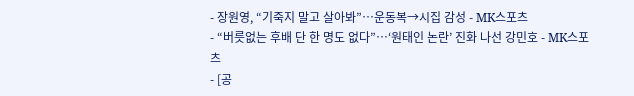- 장원영, “기죽지 말고 살아봐”…운동복→시집 감성 - MK스포츠
- “버릇없는 후배 단 한 명도 없다”…‘원태인 논란’ 진화 나선 강민호 - MK스포츠
- [공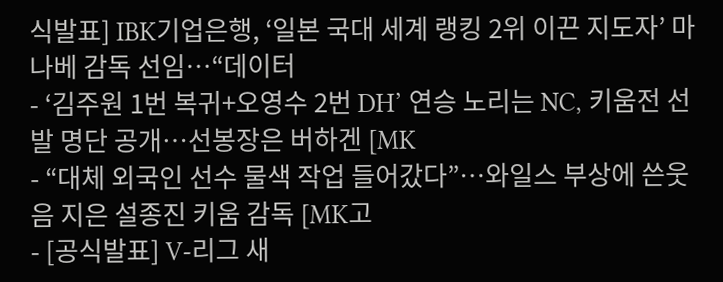식발표] IBK기업은행, ‘일본 국대 세계 랭킹 2위 이끈 지도자’ 마나베 감독 선임…“데이터
- ‘김주원 1번 복귀+오영수 2번 DH’ 연승 노리는 NC, 키움전 선발 명단 공개…선봉장은 버하겐 [MK
- “대체 외국인 선수 물색 작업 들어갔다”…와일스 부상에 쓴웃음 지은 설종진 키움 감독 [MK고
- [공식발표] V-리그 새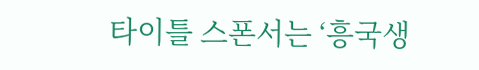타이틀 스폰서는 ‘흥국생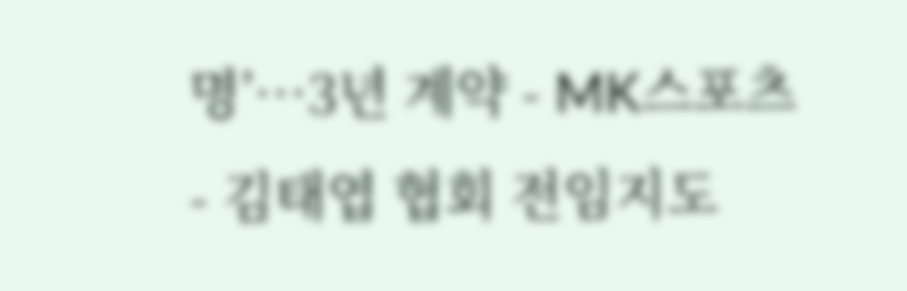명’…3년 계약 - MK스포츠
- 김태엽 협회 전임지도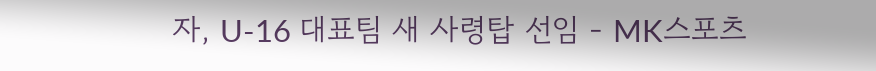자, U-16 대표팀 새 사령탑 선임 - MK스포츠